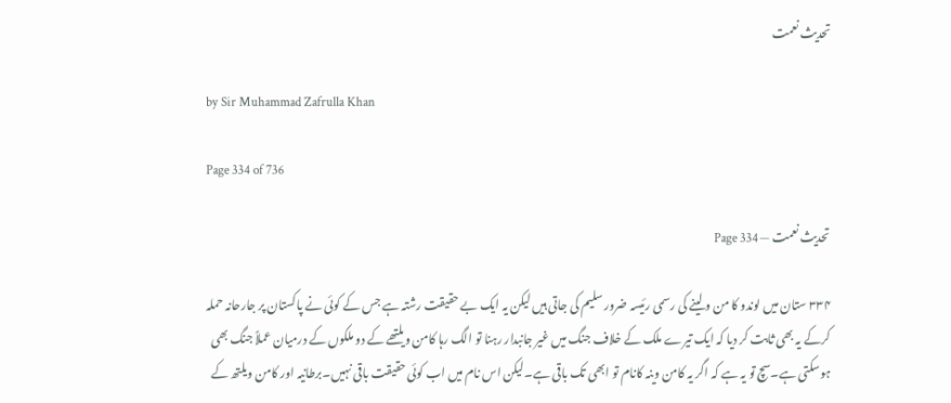تحدیث نعمت

by Sir Muhammad Zafrulla Khan

Page 334 of 736

تحدیث نعمت — Page 334

۳۳۴ ستان میں لوندو کا من و لینے کی رسمی رئیسہ ضرور سلیم کی جاتی ہیں لیکن یہ ایک بے حقیقت رشتہ ہے جس کے کوئی نے پاکستان پر جارحانہ حملہ کرکے یہ بھی ثابت کر دیا کہ ایک تیرے ملک کے خلاف جنگ میں غیر جانبدار رہنا تو الگ رہا کامن ویلتھے کے دو ملکوں کے درمیان عملاً جنگ بھی ہوسکتی ہے۔سچ تو یہ ہے کہ اگر یہ کامن وینہ کانام تو ابھی تک باقی ہے۔لیکن اس نام میں اب کوئی حقیقت باقی نہیں۔برطانیہ اور کامن ویلتھ کے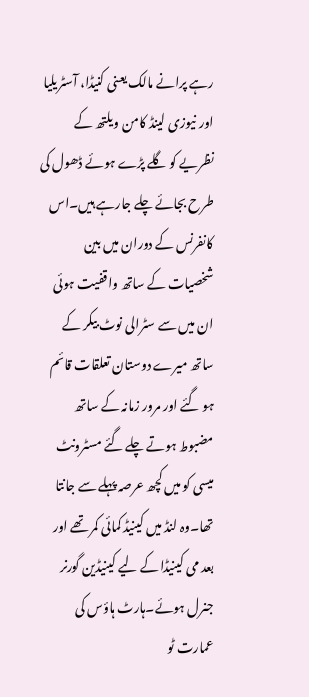رہے پرانے مالک یعنی کنیڈا، آسٹریلیا اور نیوزی لینڈ کامن ویلتھ کے نظریے کو گلے پڑے ہوئے ڈھول کی طرح بجائے چلے جارہے ہیں۔اس کانفرنس کے دوران میں بین شخصیات کے ساتھ واقفیت ہوئی ان میں سے سٹرالی نوٹ بیکر کے ساتھ میرے دوستان تعلقات قائم ہو گئے اور مرور زمانہ کے ساتھ مضبوط ہوتے چلے گئے مسٹرونٹ میسی کو میں کچھ عرصہ پہلے سے جانتا تھا۔وہ لنڈ میں کینیڈ کمائی کمر تھے اور بعد می کینیڈا کے لیے کینیڈین گورنر جنرل ہوئے۔ہارٹ ہاؤس کی عمارت ٹو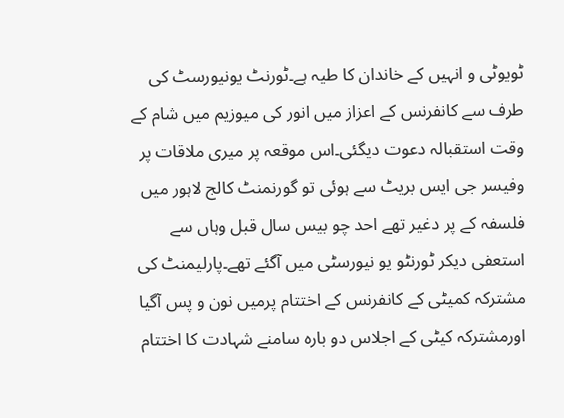ٹویوٹی و انہیں کے خاندان کا طیہ ہے۔ٹورنٹ یونیورسٹ کی طرف سے کانفرنس کے اعزاز میں انور کی میوزیم میں شام کے وقت استقبالہ دعوت دیگئی۔اس موقعہ پر میری ملاقات پر وفیسر جی ایس بریٹ سے ہوئی تو گورنمنٹ کالج لاہور میں فلسفہ کے پر دغیر تھے احد چو بیس سال قبل وہاں سے استعفی دیکر ٹورنٹو یو نیورسٹی میں آگئے تھے۔پارلیمنٹ کی مشترکہ کمیٹی کے کانفرنس کے اختتام پرمیں نون و پس آگیا اورمشترکہ کیٹی کے اجلاس دو بارہ سامنے شہادت کا اختتام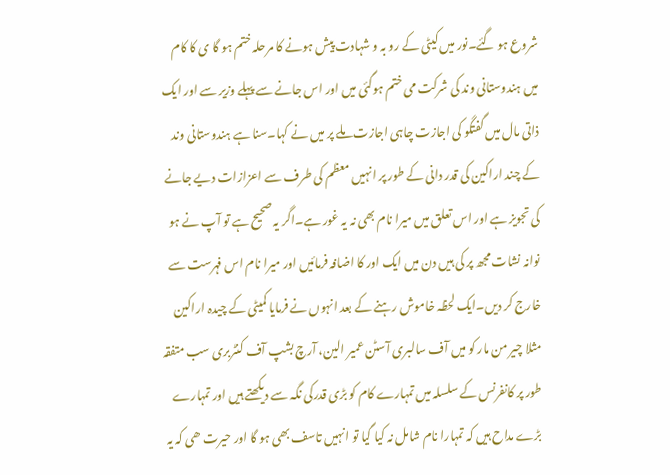شروع ہو گئے۔نور میں کیٹی کے رو بہ و شہادت پیش ہونے کا مرحلہ ختم ہو گا ی کا کام میں ہندوستانی وند کی شرکت می ختم ہوگئی میں اور اس جانے سے پہلے وزیر سے اور ایک ذاتی مال میں گفتگو کی اجازت چاہی اجازت ملے پر میں نے کہا۔سنا ہے ہندوستانی وند کے چند اراکین کی قدر دانی کے طور پر انہیں معظم کی طرف سے اعزازات دیے جانے کی تجویز ہے اور اس تعلق میں میرا نام بھی نہ یہ غور ہے۔اگر یہ صحیح ہے تو آپ نے ہو نوانہ نشات مجھ پر کی ہیں دن میں ایک اور کا اضافہ فرمائیں اور میرا نام اس فہرست سے خارج کر دیں۔ایک لحظہ خاموش رہنے کے بعد انہوں نے فرمایا کمیٹی کے چیدہ اراکین مثلا چیر من مار کو میں آف سالبری آسٹن عمیر الین، آرچ بشپ آف کنٹربری سب متفقہ طور پر کانفرنس کے سلسلہ میں تمہارے کام کو بڑی قدرکی نگہ سے دیکھتے ہیں اور تمہارے بڑے مداح ہیں کہ تمہارا نام شامل نہ کیا گیا تو انہیں تاسف بھی ہو گا اور حیرت ھی کہ یہ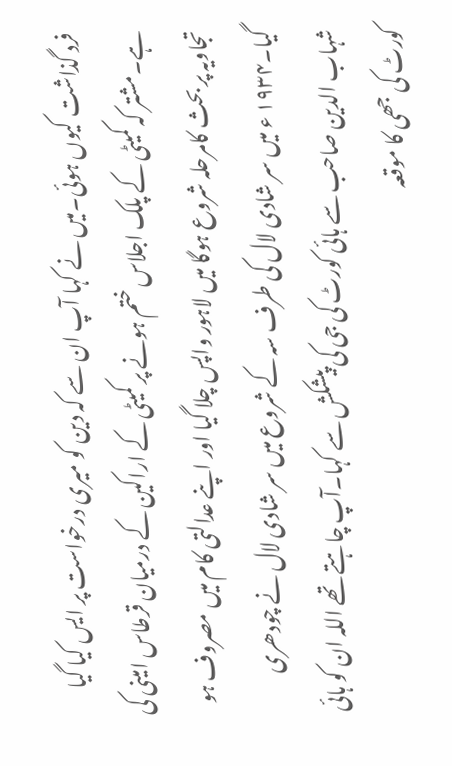فرد گذاشت کیوں ہوئی۔میں نے کہا آپ ان سے کہ دین کو میری درخواست پر ایس کیا گیا ہے۔مشتر کہ کمیٹی کے پلک اجلاس ختم ہونے پر کمیٹی کے اراکین کے درمیان قرطاس امینی کی تجاویہ پر بحث کامرحلہ شروع ہوگا میں لاہور واپس چلا گیا اور اپنے عدالتی کام میں مصروف ہو گیا۔۱۹۳۴ ء میں سر شادی لال کی طرف سہ کے شروع میں سر شادی لال نے چودھری شہاب الدین صاحب سے ہائی کورٹ کی جی کی پیشکش سے کہا۔آپ چاہتے تھے اللہ ان کو ہائی کورٹ کی جھی کا موقعہ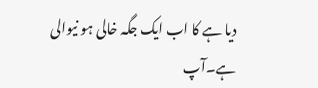دیا ہے کا اب ایک جگہ خالی ہو نیوالی ہے۔آپ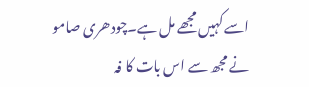اسے کہیں مجھے مل ہے۔چودھری صامو نے مجھ سے اس بات کا فہ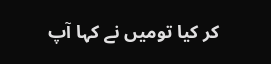کر کیا تومیں نے کہا آپ